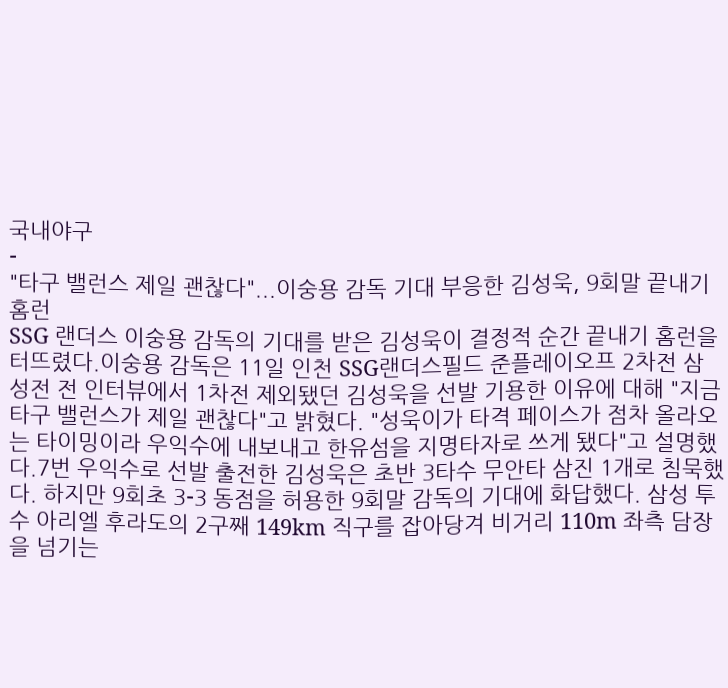국내야구
-
"타구 밸런스 제일 괜찮다"...이숭용 감독 기대 부응한 김성욱, 9회말 끝내기 홈런
SSG 랜더스 이숭용 감독의 기대를 받은 김성욱이 결정적 순간 끝내기 홈런을 터뜨렸다.이숭용 감독은 11일 인천 SSG랜더스필드 준플레이오프 2차전 삼성전 전 인터뷰에서 1차전 제외됐던 김성욱을 선발 기용한 이유에 대해 "지금 타구 밸런스가 제일 괜찮다"고 밝혔다. "성욱이가 타격 페이스가 점차 올라오는 타이밍이라 우익수에 내보내고 한유섬을 지명타자로 쓰게 됐다"고 설명했다.7번 우익수로 선발 출전한 김성욱은 초반 3타수 무안타 삼진 1개로 침묵했다. 하지만 9회초 3-3 동점을 허용한 9회말 감독의 기대에 화답했다. 삼성 투수 아리엘 후라도의 2구째 149km 직구를 잡아당겨 비거리 110m 좌측 담장을 넘기는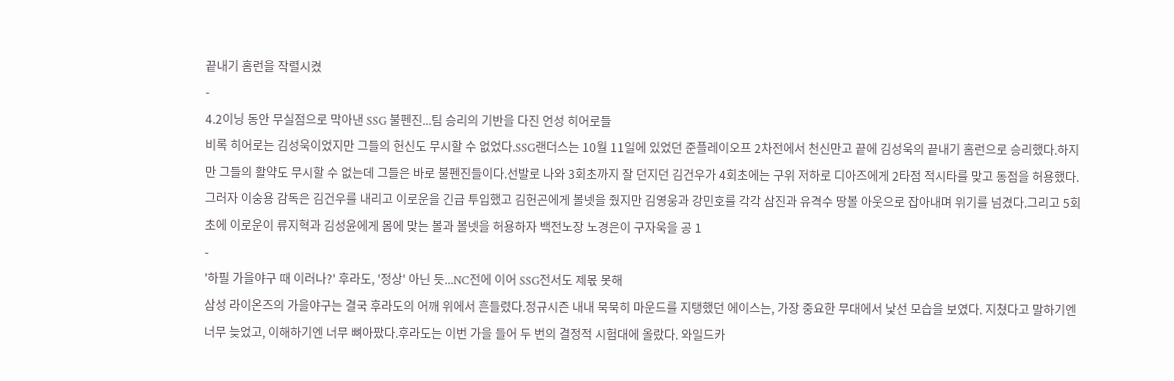끝내기 홈런을 작렬시켰
-
4.2이닝 동안 무실점으로 막아낸 SSG 불펜진...팀 승리의 기반을 다진 언성 히어로들
비록 히어로는 김성욱이었지만 그들의 헌신도 무시할 수 없었다.SSG랜더스는 10월 11일에 있었던 준플레이오프 2차전에서 천신만고 끝에 김성욱의 끝내기 홈런으로 승리했다.하지만 그들의 활약도 무시할 수 없는데 그들은 바로 불펜진들이다.선발로 나와 3회초까지 잘 던지던 김건우가 4회초에는 구위 저하로 디아즈에게 2타점 적시타를 맞고 동점을 허용했다.그러자 이숭용 감독은 김건우를 내리고 이로운을 긴급 투입했고 김헌곤에게 볼넷을 줬지만 김영웅과 강민호를 각각 삼진과 유격수 땅볼 아웃으로 잡아내며 위기를 넘겼다.그리고 5회초에 이로운이 류지혁과 김성윤에게 몸에 맞는 볼과 볼넷을 허용하자 백전노장 노경은이 구자욱을 공 1
-
'하필 가을야구 때 이러나?' 후라도, '정상' 아닌 듯...NC전에 이어 SSG전서도 제몫 못해
삼성 라이온즈의 가을야구는 결국 후라도의 어깨 위에서 흔들렸다.정규시즌 내내 묵묵히 마운드를 지탱했던 에이스는, 가장 중요한 무대에서 낯선 모습을 보였다. 지쳤다고 말하기엔 너무 늦었고, 이해하기엔 너무 뼈아팠다.후라도는 이번 가을 들어 두 번의 결정적 시험대에 올랐다. 와일드카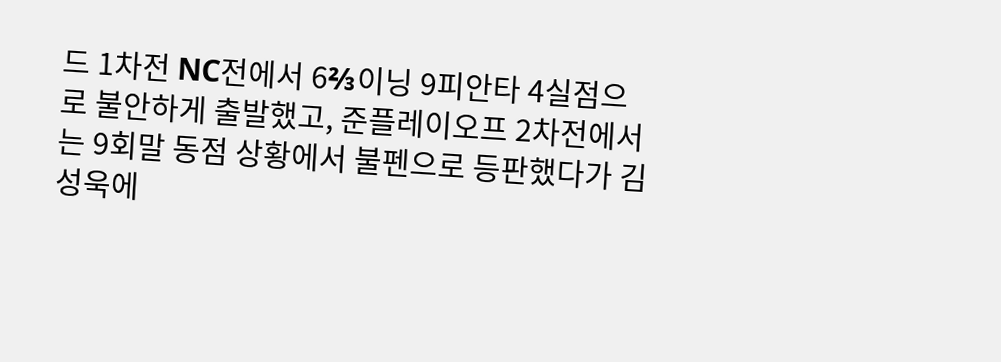드 1차전 NC전에서 6⅔이닝 9피안타 4실점으로 불안하게 출발했고, 준플레이오프 2차전에서는 9회말 동점 상황에서 불펜으로 등판했다가 김성욱에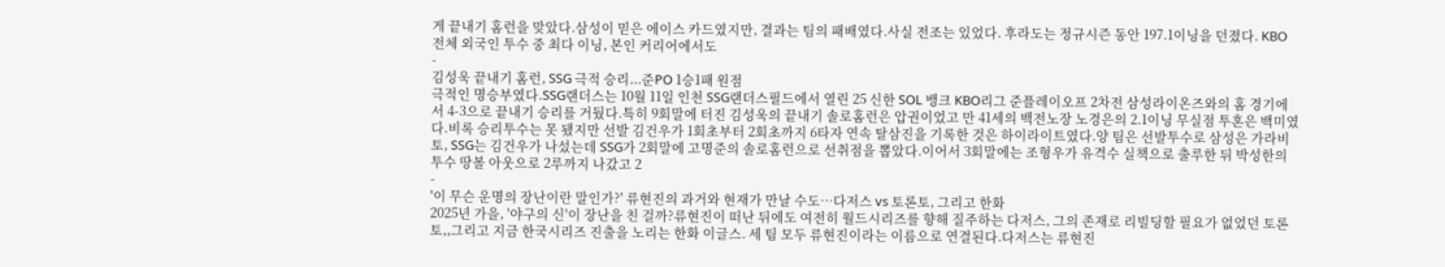게 끝내기 홈런을 맞았다.삼성이 믿은 에이스 카드였지만, 결과는 팀의 패배였다.사실 전조는 있었다. 후라도는 정규시즌 동안 197.1이닝을 던졌다. KBO 전체 외국인 투수 중 최다 이닝, 본인 커리어에서도
-
김성욱 끝내기 홈런, SSG 극적 승리...준PO 1승1패 원점
극적인 명승부였다.SSG랜더스는 10월 11일 인천 SSG랜더스필드에서 열린 25 신한 SOL 뱅크 KBO리그 준플레이오프 2차전 삼성라이온즈와의 홈 경기에서 4-3으로 끝내기 승리를 거뒀다.특히 9회말에 터진 김성욱의 끝내기 솔로홈런은 압권이었고 만 41세의 백전노장 노경은의 2.1이닝 무실점 투혼은 백미였다.비록 승리투수는 못 됐지만 선발 김건우가 1회초부터 2회초까지 6타자 연속 탈삼진을 기록한 것은 하이라이트였다.양 팀은 선발투수로 삼성은 가라비토, SSG는 김건우가 나섰는데 SSG가 2회말에 고명준의 솔로홈런으로 선취점을 뽑았다.이어서 3회말에는 조형우가 유격수 실책으로 출루한 뒤 박성한의 투수 땅볼 아웃으로 2루까지 나갔고 2
-
'이 무슨 운명의 장난이란 말인가?' 류현진의 과거와 현재가 만날 수도…다저스 vs 토론토, 그리고 한화
2025년 가을, '야구의 신'이 장난을 친 걸까?류현진이 떠난 뒤에도 여전히 월드시리즈를 향해 질주하는 다저스, 그의 존재로 리빌딩할 필요가 없었던 토론토,,그리고 지금 한국시리즈 진출을 노리는 한화 이글스. 세 팀 모두 류현진이라는 이름으로 연결된다.다저스는 류현진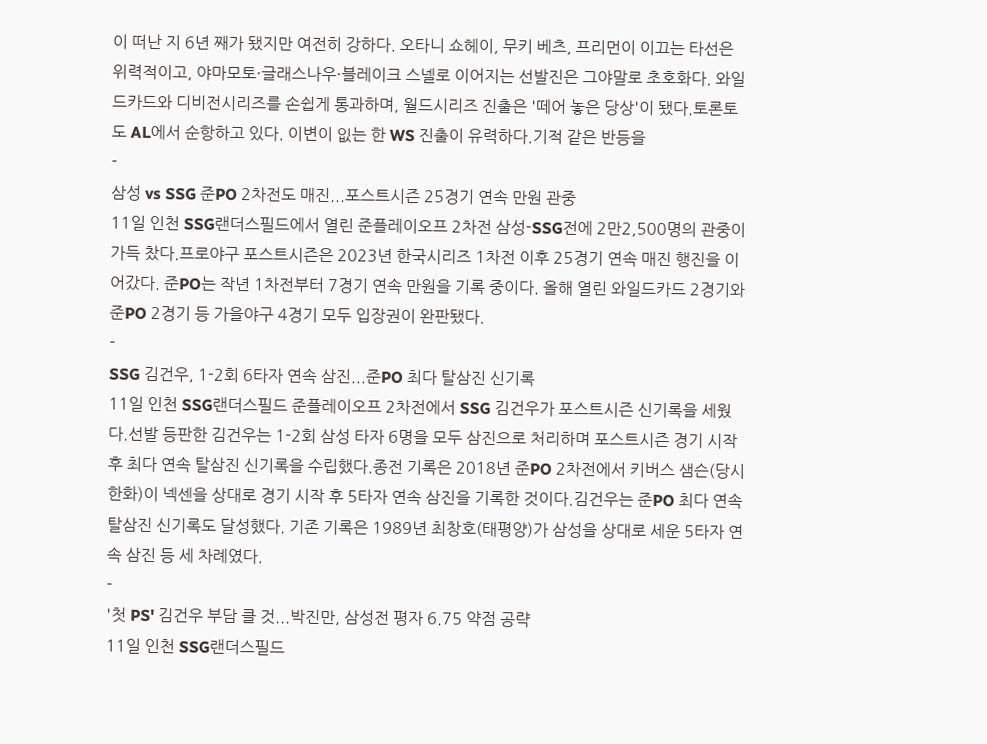이 떠난 지 6년 째가 됐지만 여전히 강하다. 오타니 쇼헤이, 무키 베츠, 프리먼이 이끄는 타선은 위력적이고, 야마모토·글래스나우·블레이크 스넬로 이어지는 선발진은 그야말로 초호화다. 와일드카드와 디비전시리즈를 손쉽게 통과하며, 월드시리즈 진출은 '떼어 놓은 당상'이 됐다.토론토도 AL에서 순항하고 있다. 이변이 잆는 한 WS 진출이 유력하다.기적 같은 반등을
-
삼성 vs SSG 준PO 2차전도 매진...포스트시즌 25경기 연속 만원 관중
11일 인천 SSG랜더스필드에서 열린 준플레이오프 2차전 삼성-SSG전에 2만2,500명의 관중이 가득 찼다.프로야구 포스트시즌은 2023년 한국시리즈 1차전 이후 25경기 연속 매진 행진을 이어갔다. 준PO는 작년 1차전부터 7경기 연속 만원을 기록 중이다. 올해 열린 와일드카드 2경기와 준PO 2경기 등 가을야구 4경기 모두 입장권이 완판됐다.
-
SSG 김건우, 1-2회 6타자 연속 삼진...준PO 최다 탈삼진 신기록
11일 인천 SSG랜더스필드 준플레이오프 2차전에서 SSG 김건우가 포스트시즌 신기록을 세웠다.선발 등판한 김건우는 1-2회 삼성 타자 6명을 모두 삼진으로 처리하며 포스트시즌 경기 시작 후 최다 연속 탈삼진 신기록을 수립했다.종전 기록은 2018년 준PO 2차전에서 키버스 샘슨(당시 한화)이 넥센을 상대로 경기 시작 후 5타자 연속 삼진을 기록한 것이다.김건우는 준PO 최다 연속 탈삼진 신기록도 달성했다. 기존 기록은 1989년 최창호(태평양)가 삼성을 상대로 세운 5타자 연속 삼진 등 세 차례였다.
-
'첫 PS' 김건우 부담 클 것...박진만, 삼성전 평자 6.75 약점 공략
11일 인천 SSG랜더스필드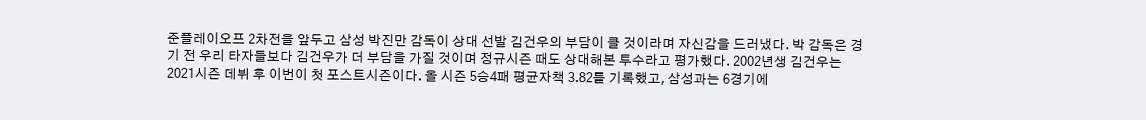준플레이오프 2차전을 앞두고 삼성 박진만 감독이 상대 선발 김건우의 부담이 클 것이라며 자신감을 드러냈다. 박 감독은 경기 전 우리 타자들보다 김건우가 더 부담을 가질 것이며 정규시즌 때도 상대해본 투수라고 평가했다. 2002년생 김건우는 2021시즌 데뷔 후 이번이 첫 포스트시즌이다. 올 시즌 5승4패 평균자책 3.82를 기록했고, 삼성과는 6경기에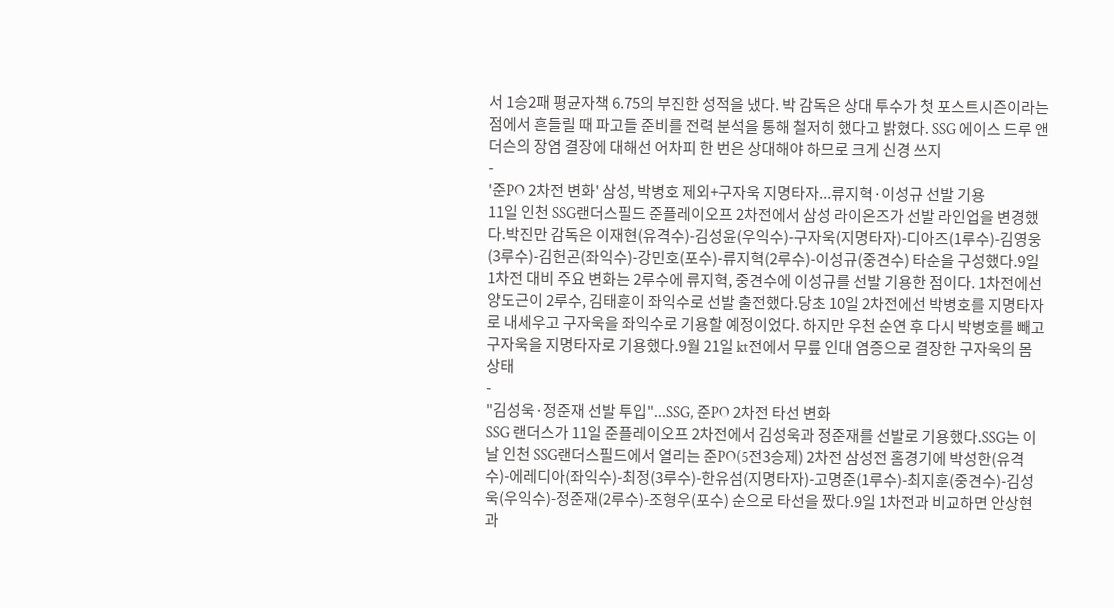서 1승2패 평균자책 6.75의 부진한 성적을 냈다. 박 감독은 상대 투수가 첫 포스트시즌이라는 점에서 흔들릴 때 파고들 준비를 전력 분석을 통해 철저히 했다고 밝혔다. SSG 에이스 드루 앤더슨의 장염 결장에 대해선 어차피 한 번은 상대해야 하므로 크게 신경 쓰지
-
'준PO 2차전 변화' 삼성, 박병호 제외+구자욱 지명타자...류지혁·이성규 선발 기용
11일 인천 SSG랜더스필드 준플레이오프 2차전에서 삼성 라이온즈가 선발 라인업을 변경했다.박진만 감독은 이재현(유격수)-김성윤(우익수)-구자욱(지명타자)-디아즈(1루수)-김영웅(3루수)-김헌곤(좌익수)-강민호(포수)-류지혁(2루수)-이성규(중견수) 타순을 구성했다.9일 1차전 대비 주요 변화는 2루수에 류지혁, 중견수에 이성규를 선발 기용한 점이다. 1차전에선 양도근이 2루수, 김태훈이 좌익수로 선발 출전했다.당초 10일 2차전에선 박병호를 지명타자로 내세우고 구자욱을 좌익수로 기용할 예정이었다. 하지만 우천 순연 후 다시 박병호를 빼고 구자욱을 지명타자로 기용했다.9월 21일 kt전에서 무릎 인대 염증으로 결장한 구자욱의 몸 상태
-
"김성욱·정준재 선발 투입"...SSG, 준PO 2차전 타선 변화
SSG 랜더스가 11일 준플레이오프 2차전에서 김성욱과 정준재를 선발로 기용했다.SSG는 이날 인천 SSG랜더스필드에서 열리는 준PO(5전3승제) 2차전 삼성전 홈경기에 박성한(유격수)-에레디아(좌익수)-최정(3루수)-한유섬(지명타자)-고명준(1루수)-최지훈(중견수)-김성욱(우익수)-정준재(2루수)-조형우(포수) 순으로 타선을 짰다.9일 1차전과 비교하면 안상현과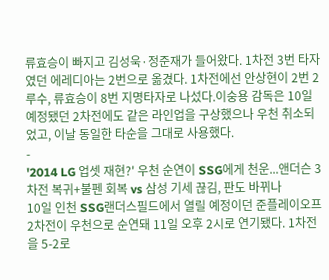류효승이 빠지고 김성욱·정준재가 들어왔다. 1차전 3번 타자였던 에레디아는 2번으로 옮겼다. 1차전에선 안상현이 2번 2루수, 류효승이 8번 지명타자로 나섰다.이숭용 감독은 10일 예정됐던 2차전에도 같은 라인업을 구상했으나 우천 취소되었고, 이날 동일한 타순을 그대로 사용했다.
-
'2014 LG 업셋 재현?' 우천 순연이 SSG에게 천운...앤더슨 3차전 복귀+불펜 회복 vs 삼성 기세 끊김, 판도 바뀌나
10일 인천 SSG랜더스필드에서 열릴 예정이던 준플레이오프 2차전이 우천으로 순연돼 11일 오후 2시로 연기됐다. 1차전을 5-2로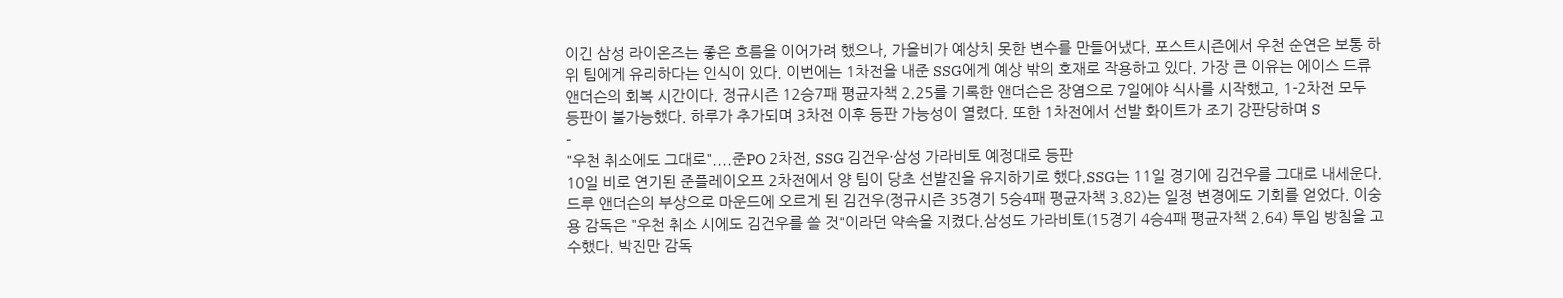이긴 삼성 라이온즈는 좋은 흐름을 이어가려 했으나, 가을비가 예상치 못한 변수를 만들어냈다. 포스트시즌에서 우천 순연은 보통 하위 팀에게 유리하다는 인식이 있다. 이번에는 1차전을 내준 SSG에게 예상 밖의 호재로 작용하고 있다. 가장 큰 이유는 에이스 드류 앤더슨의 회복 시간이다. 정규시즌 12승7패 평균자책 2.25를 기록한 앤더슨은 장염으로 7일에야 식사를 시작했고, 1-2차전 모두 등판이 불가능했다. 하루가 추가되며 3차전 이후 등판 가능성이 열렸다. 또한 1차전에서 선발 화이트가 조기 강판당하며 S
-
"우천 취소에도 그대로"....준PO 2차전, SSG 김건우·삼성 가라비토 예정대로 등판
10일 비로 연기된 준플레이오프 2차전에서 양 팀이 당초 선발진을 유지하기로 했다.SSG는 11일 경기에 김건우를 그대로 내세운다. 드루 앤더슨의 부상으로 마운드에 오르게 된 김건우(정규시즌 35경기 5승4패 평균자책 3.82)는 일정 변경에도 기회를 얻었다. 이숭용 감독은 "우천 취소 시에도 김건우를 쓸 것"이라던 약속을 지켰다.삼성도 가라비토(15경기 4승4패 평균자책 2.64) 투입 방침을 고수했다. 박진만 감독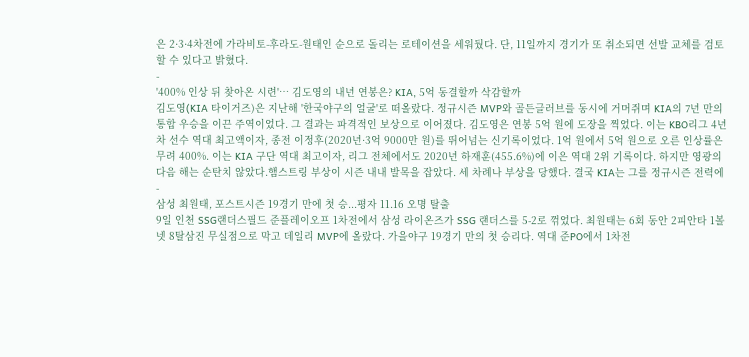은 2·3·4차전에 가라비토-후라도-원태인 순으로 돌리는 로테이션을 세워뒀다. 단, 11일까지 경기가 또 취소되면 선발 교체를 검토할 수 있다고 밝혔다.
-
'400% 인상 뒤 찾아온 시련'… 김도영의 내년 연봉은? KIA, 5억 동결할까 삭감할까
김도영(KIA 타이거즈)은 지난해 '한국야구의 얼굴'로 떠올랐다. 정규시즌 MVP와 골든글러브를 동시에 거머쥐며 KIA의 7년 만의 통합 우승을 이끈 주역이었다. 그 결과는 파격적인 보상으로 이어졌다. 김도영은 연봉 5억 원에 도장을 찍었다. 이는 KBO리그 4년 차 선수 역대 최고액이자, 종전 이정후(2020년·3억 9000만 원)를 뛰어넘는 신기록이었다. 1억 원에서 5억 원으로 오른 인상률은 무려 400%. 이는 KIA 구단 역대 최고이자, 리그 전체에서도 2020년 하재훈(455.6%)에 이은 역대 2위 기록이다. 하지만 영광의 다음 해는 순탄치 않았다.햄스트링 부상이 시즌 내내 발목을 잡았다. 세 차례나 부상을 당했다. 결국 KIA는 그를 정규시즌 전력에
-
삼성 최원태, 포스트시즌 19경기 만에 첫 승...평자 11.16 오명 탈출
9일 인천 SSG랜더스필드 준플레이오프 1차전에서 삼성 라이온즈가 SSG 랜더스를 5-2로 꺾었다. 최원태는 6회 동안 2피안타 1볼넷 8탈삼진 무실점으로 막고 데일리 MVP에 올랐다. 가을야구 19경기 만의 첫 승리다. 역대 준PO에서 1차전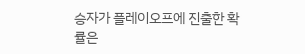승자가 플레이오프에 진출한 확률은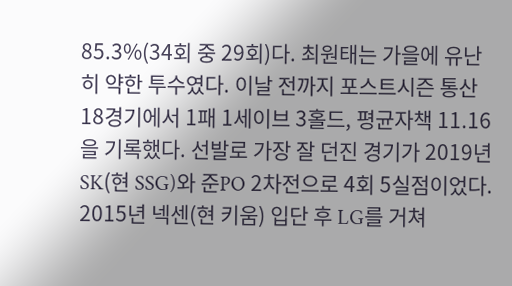85.3%(34회 중 29회)다. 최원태는 가을에 유난히 약한 투수였다. 이날 전까지 포스트시즌 통산 18경기에서 1패 1세이브 3홀드, 평균자책 11.16을 기록했다. 선발로 가장 잘 던진 경기가 2019년 SK(현 SSG)와 준PO 2차전으로 4회 5실점이었다. 2015년 넥센(현 키움) 입단 후 LG를 거쳐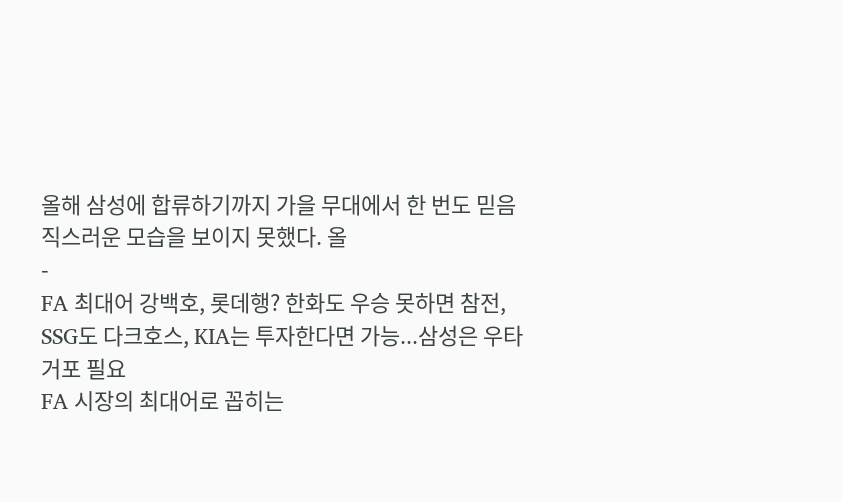올해 삼성에 합류하기까지 가을 무대에서 한 번도 믿음직스러운 모습을 보이지 못했다. 올
-
FA 최대어 강백호, 롯데행? 한화도 우승 못하면 참전, SSG도 다크호스, KIA는 투자한다면 가능...삼성은 우타 거포 필요
FA 시장의 최대어로 꼽히는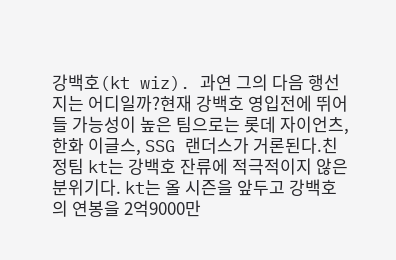강백호(kt wiz). 과연 그의 다음 행선지는 어디일까?현재 강백호 영입전에 뛰어들 가능성이 높은 팀으로는 롯데 자이언츠, 한화 이글스, SSG 랜더스가 거론된다.친정팀 kt는 강백호 잔류에 적극적이지 않은 분위기다. kt는 올 시즌을 앞두고 강백호의 연봉을 2억9000만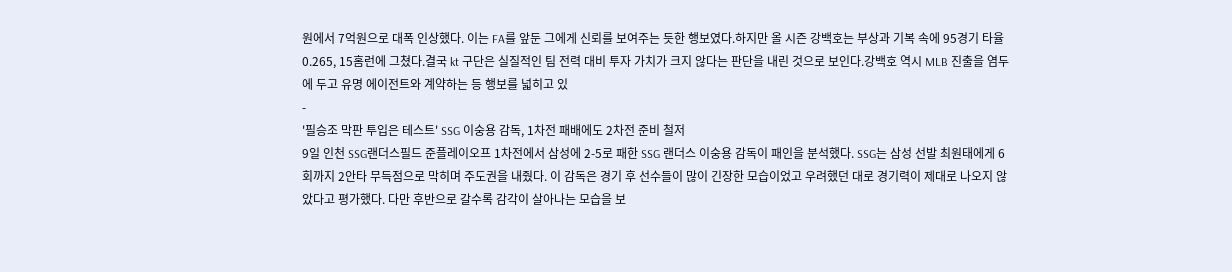원에서 7억원으로 대폭 인상했다. 이는 FA를 앞둔 그에게 신뢰를 보여주는 듯한 행보였다.하지만 올 시즌 강백호는 부상과 기복 속에 95경기 타율 0.265, 15홈런에 그쳤다.결국 kt 구단은 실질적인 팀 전력 대비 투자 가치가 크지 않다는 판단을 내린 것으로 보인다.강백호 역시 MLB 진출을 염두에 두고 유명 에이전트와 계약하는 등 행보를 넓히고 있
-
'필승조 막판 투입은 테스트' SSG 이숭용 감독, 1차전 패배에도 2차전 준비 철저
9일 인천 SSG랜더스필드 준플레이오프 1차전에서 삼성에 2-5로 패한 SSG 랜더스 이숭용 감독이 패인을 분석했다. SSG는 삼성 선발 최원태에게 6회까지 2안타 무득점으로 막히며 주도권을 내줬다. 이 감독은 경기 후 선수들이 많이 긴장한 모습이었고 우려했던 대로 경기력이 제대로 나오지 않았다고 평가했다. 다만 후반으로 갈수록 감각이 살아나는 모습을 보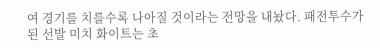여 경기를 치를수록 나아질 것이라는 전망을 내놨다. 패전투수가 된 선발 미치 화이트는 초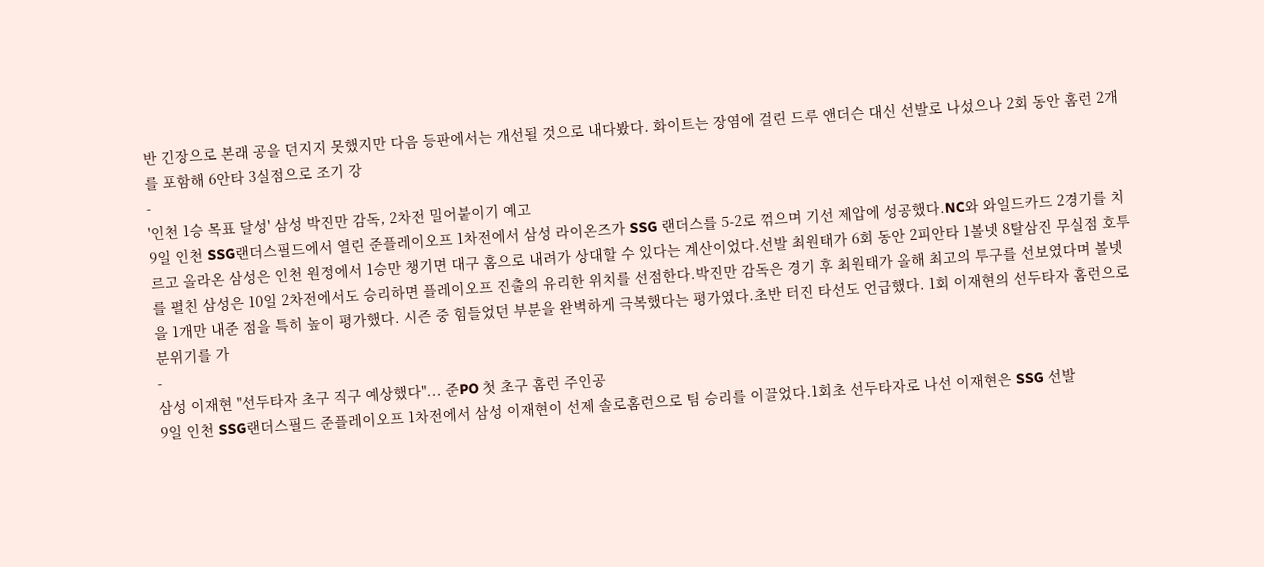반 긴장으로 본래 공을 던지지 못했지만 다음 등판에서는 개선될 것으로 내다봤다. 화이트는 장염에 걸린 드루 앤더슨 대신 선발로 나섰으나 2회 동안 홈런 2개를 포함해 6안타 3실점으로 조기 강
-
'인천 1승 목표 달성' 삼성 박진만 감독, 2차전 밀어붙이기 예고
9일 인천 SSG랜더스필드에서 열린 준플레이오프 1차전에서 삼성 라이온즈가 SSG 랜더스를 5-2로 꺾으며 기선 제압에 성공했다.NC와 와일드카드 2경기를 치르고 올라온 삼성은 인천 원정에서 1승만 챙기면 대구 홈으로 내려가 상대할 수 있다는 계산이었다.선발 최원태가 6회 동안 2피안타 1볼넷 8탈삼진 무실점 호투를 펼친 삼성은 10일 2차전에서도 승리하면 플레이오프 진출의 유리한 위치를 선점한다.박진만 감독은 경기 후 최원태가 올해 최고의 투구를 선보였다며 볼넷을 1개만 내준 점을 특히 높이 평가했다. 시즌 중 힘들었던 부분을 완벽하게 극복했다는 평가였다.초반 터진 타선도 언급했다. 1회 이재현의 선두타자 홈런으로 분위기를 가
-
삼성 이재현 "선두타자 초구 직구 예상했다"... 준PO 첫 초구 홈런 주인공
9일 인천 SSG랜더스필드 준플레이오프 1차전에서 삼성 이재현이 선제 솔로홈런으로 팀 승리를 이끌었다.1회초 선두타자로 나선 이재현은 SSG 선발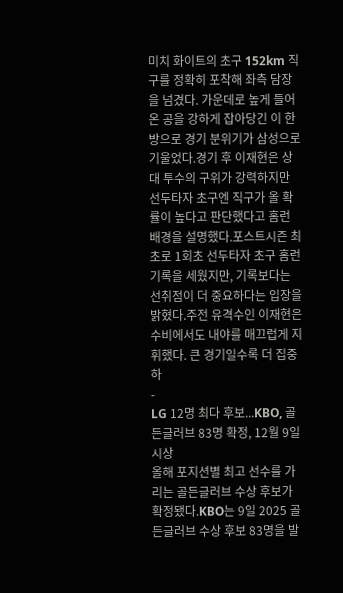미치 화이트의 초구 152km 직구를 정확히 포착해 좌측 담장을 넘겼다. 가운데로 높게 들어온 공을 강하게 잡아당긴 이 한 방으로 경기 분위기가 삼성으로 기울었다.경기 후 이재현은 상대 투수의 구위가 강력하지만 선두타자 초구엔 직구가 올 확률이 높다고 판단했다고 홈런 배경을 설명했다.포스트시즌 최초로 1회초 선두타자 초구 홈런 기록을 세웠지만, 기록보다는 선취점이 더 중요하다는 입장을 밝혔다.주전 유격수인 이재현은 수비에서도 내야를 매끄럽게 지휘했다. 큰 경기일수록 더 집중하
-
LG 12명 최다 후보...KBO, 골든글러브 83명 확정, 12월 9일 시상
올해 포지션별 최고 선수를 가리는 골든글러브 수상 후보가 확정됐다.KBO는 9일 2025 골든글러브 수상 후보 83명을 발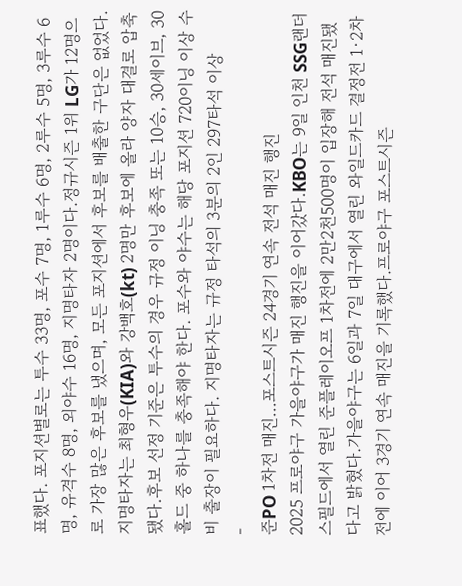표했다. 포지션별로는 투수 33명, 포수 7명, 1루수 6명, 2루수 5명, 3루수 6명, 유격수 8명, 외야수 16명, 지명타자 2명이다.정규시즌 1위 LG가 12명으로 가장 많은 후보를 냈으며, 모든 포지션에서 후보를 배출한 구단은 없었다.지명타자는 최형우(KIA)와 강백호(kt) 2명만 후보에 올라 양자 대결로 압축됐다.후보 선정 기준은 투수의 경우 규정 이닝 충족 또는 10승, 30세이브, 30홀드 중 하나를 충족해야 한다. 포수와 야수는 해당 포지션 720이닝 이상 수비 출장이 필요하다. 지명타자는 규정 타석의 3분의 2인 297타석 이상
-
준PO 1차전 매진...포스트시즌 24경기 연속 전석 매진 행진
2025 프로야구 가을야구가 매진 행진을 이어갔다.KBO는 9일 인천 SSG랜더스필드에서 열린 준플레이오프 1차전에 2만2천500명이 입장해 전석 매진됐다고 밝혔다.가을야구는 6일과 7일 대구에서 열린 와일드카드 결정전 1·2차전에 이어 3경기 연속 매진을 기록했다.프로야구 포스트시즌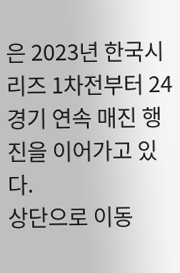은 2023년 한국시리즈 1차전부터 24경기 연속 매진 행진을 이어가고 있다.
상단으로 이동